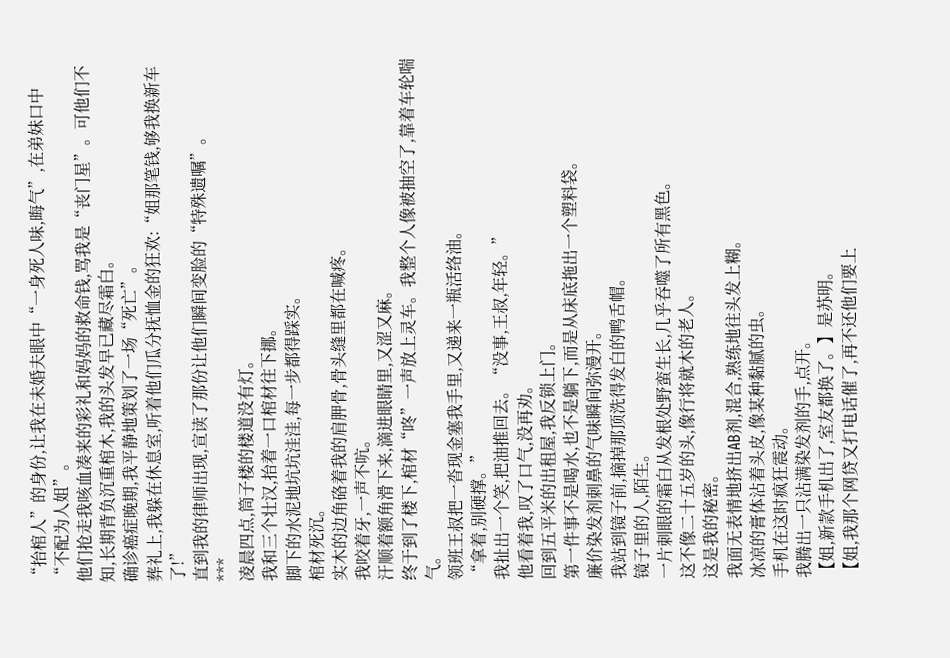“抬棺人”的身份,让我在未婚夫眼中“一身死人味,晦气”,在弟妹口中“不配为人姐”。
他们抢走我咳血凑来的彩礼和妈妈的救命钱,骂我是“丧门星”。可他们不知,长期背负沉重棺木,我的头发早已藏尽霜白。
确诊癌症晚期,我平静地策划了一场“死亡”。
葬礼上,我躲在休息室,听着他们瓜分抚恤金的狂欢:“姐那笔钱,够我换新车了!”
直到我的律师出现,宣读了那份让他们瞬间变脸的“特殊遗嘱”。
***
凌晨四点,筒子楼的楼道没有灯。
我和三个壮汉,抬着一口棺材往下挪。
脚下的水泥地坑坑洼洼,每一步都得踩实。
棺材死沉。
实木的边角硌着我的肩胛骨,骨头缝里都在喊疼。
我咬着牙,一声不吭。
汗顺着额角滑下来,滴进眼睛里,又涩又麻。
终于到了楼下,棺材“咚”一声放上灵车。我整个人像被抽空了,靠着车轮喘气。
领班王叔把一沓现金塞我手里,又递来一瓶活络油。
“拿着,别硬撑。”
我扯出一个笑,把油推回去。“没事,王叔,年轻。”
他看着我,叹了口气,没再劝。
回到五平米的出租屋,我反锁上门。
第一件事不是喝水,也不是躺下,而是从床底拖出一个塑料袋。
廉价染发剂刺鼻的气味瞬间弥漫开。
我站到镜子前,摘掉那顶洗得发白的鸭舌帽。
镜子里的人,陌生。
一片刺眼的霜白从发根处野蛮生长,几乎吞噬了所有黑色。
这不像二十五岁的头,像行将就木的老人。
这是我的秘密。
我面无表情地挤出AB剂,混合,熟练地往头发上糊。
冰凉的膏体沾着头皮,像某种黏腻的虫。
手机在这时疯狂震动。
我腾出一只沾满染发剂的手,点开。
【姐,新款手机出了,室友都换了。】是苏明。
【姐,我那个网贷又打电话催了,再不还他们要上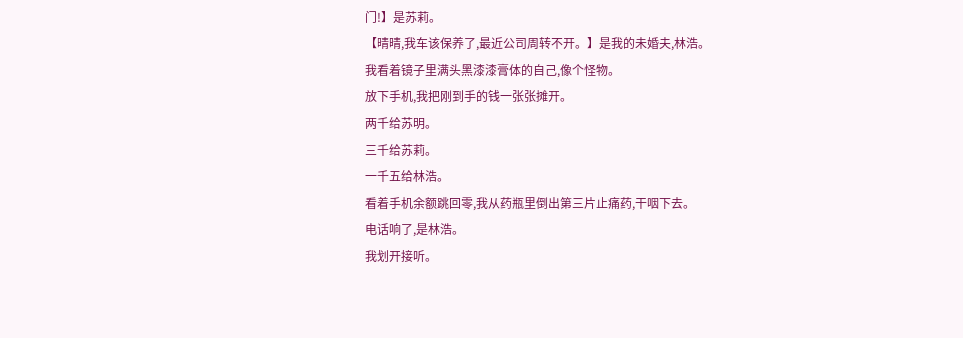门!】是苏莉。
【晴晴,我车该保养了,最近公司周转不开。】是我的未婚夫,林浩。
我看着镜子里满头黑漆漆膏体的自己,像个怪物。
放下手机,我把刚到手的钱一张张摊开。
两千给苏明。
三千给苏莉。
一千五给林浩。
看着手机余额跳回零,我从药瓶里倒出第三片止痛药,干咽下去。
电话响了,是林浩。
我划开接听。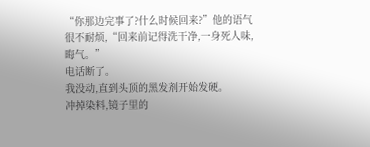“你那边完事了?什么时候回来?”他的语气很不耐烦,“回来前记得洗干净,一身死人味,晦气。”
电话断了。
我没动,直到头顶的黑发剂开始发硬。
冲掉染料,镜子里的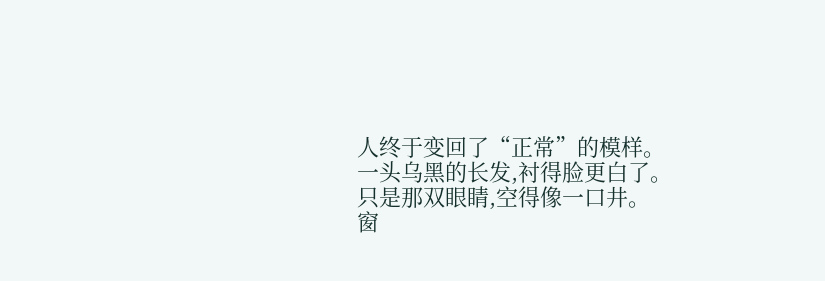人终于变回了“正常”的模样。
一头乌黑的长发,衬得脸更白了。
只是那双眼睛,空得像一口井。
窗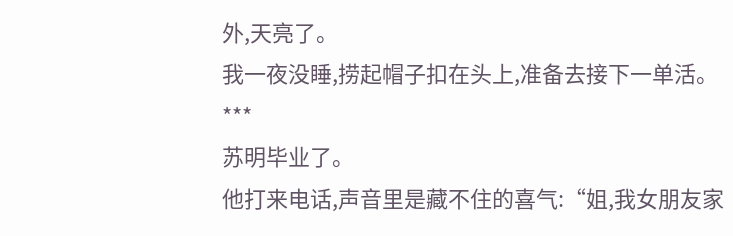外,天亮了。
我一夜没睡,捞起帽子扣在头上,准备去接下一单活。
***
苏明毕业了。
他打来电话,声音里是藏不住的喜气:“姐,我女朋友家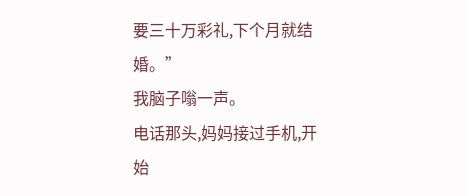要三十万彩礼,下个月就结婚。”
我脑子嗡一声。
电话那头,妈妈接过手机,开始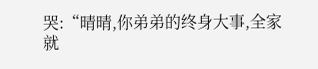哭:“晴晴,你弟弟的终身大事,全家就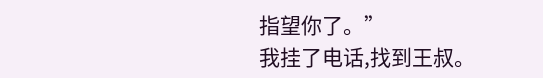指望你了。”
我挂了电话,找到王叔。